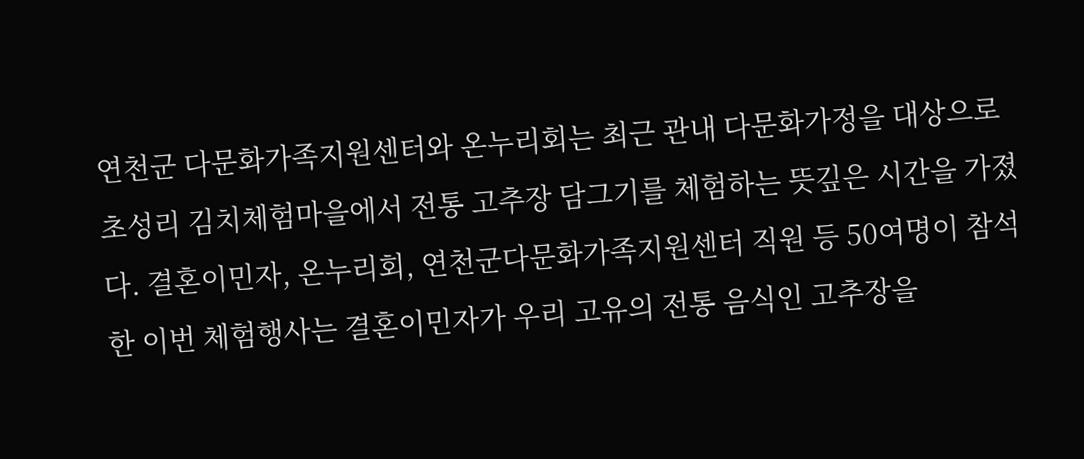연천군 다문화가족지원센터와 온누리회는 최근 관내 다문화가정을 대상으로 초성리 김치체험마을에서 전통 고추장 담그기를 체험하는 뜻깊은 시간을 가졌다. 결혼이민자, 온누리회, 연천군다문화가족지원센터 직원 등 50여명이 참석한 이번 체험행사는 결혼이민자가 우리 고유의 전통 음식인 고추장을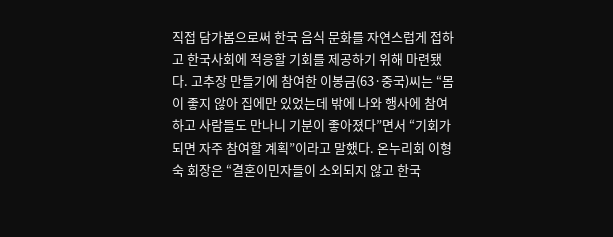직접 담가봄으로써 한국 음식 문화를 자연스럽게 접하고 한국사회에 적응할 기회를 제공하기 위해 마련됐다. 고추장 만들기에 참여한 이봉금(63·중국)씨는 “몸이 좋지 않아 집에만 있었는데 밖에 나와 행사에 참여하고 사람들도 만나니 기분이 좋아졌다”면서 “기회가 되면 자주 참여할 계획”이라고 말했다. 온누리회 이형숙 회장은 “결혼이민자들이 소외되지 않고 한국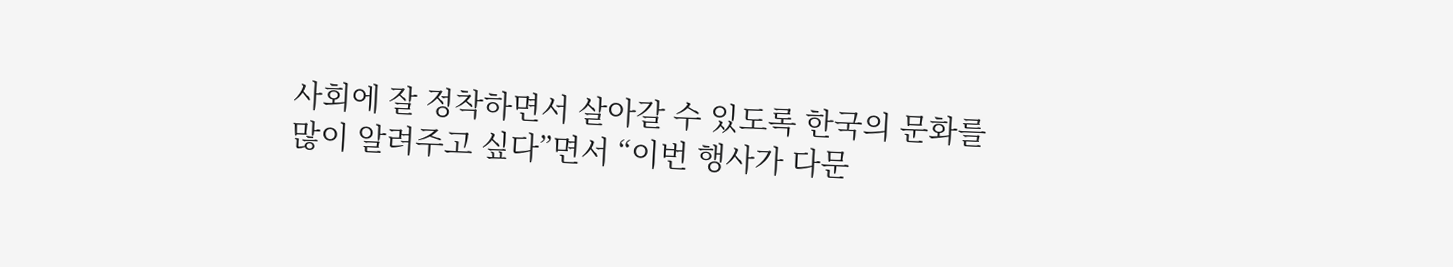사회에 잘 정착하면서 살아갈 수 있도록 한국의 문화를 많이 알려주고 싶다”면서 “이번 행사가 다문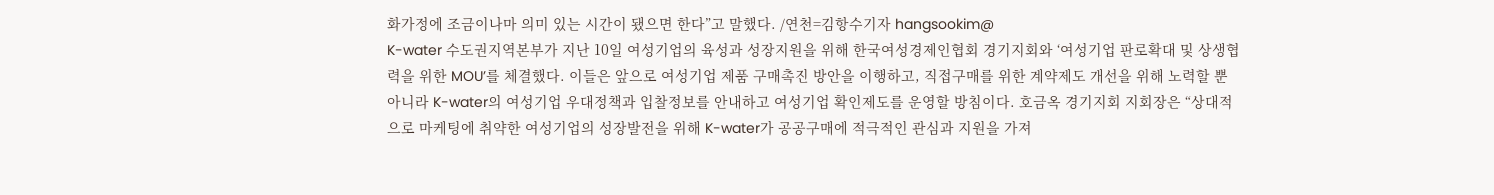화가정에 조금이나마 의미 있는 시간이 됐으면 한다”고 말했다. /연천=김항수기자 hangsookim@
K-water 수도권지역본부가 지난 10일 여성기업의 육성과 성장지원을 위해 한국여성경제인협회 경기지회와 ‘여성기업 판로확대 및 상생협력을 위한 MOU’를 체결했다. 이들은 앞으로 여성기업 제품 구매촉진 방안을 이행하고, 직접구매를 위한 계약제도 개선을 위해 노력할 뿐 아니라 K-water의 여성기업 우대정책과 입찰정보를 안내하고 여성기업 확인제도를 운영할 방침이다. 호금옥 경기지회 지회장은 “상대적으로 마케팅에 취약한 여성기업의 성장발전을 위해 K-water가 공공구매에 적극적인 관심과 지원을 가져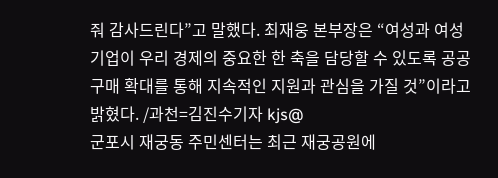줘 감사드린다”고 말했다. 최재웅 본부장은 “여성과 여성 기업이 우리 경제의 중요한 한 축을 담당할 수 있도록 공공구매 확대를 통해 지속적인 지원과 관심을 가질 것”이라고 밝혔다. /과천=김진수기자 kjs@
군포시 재궁동 주민센터는 최근 재궁공원에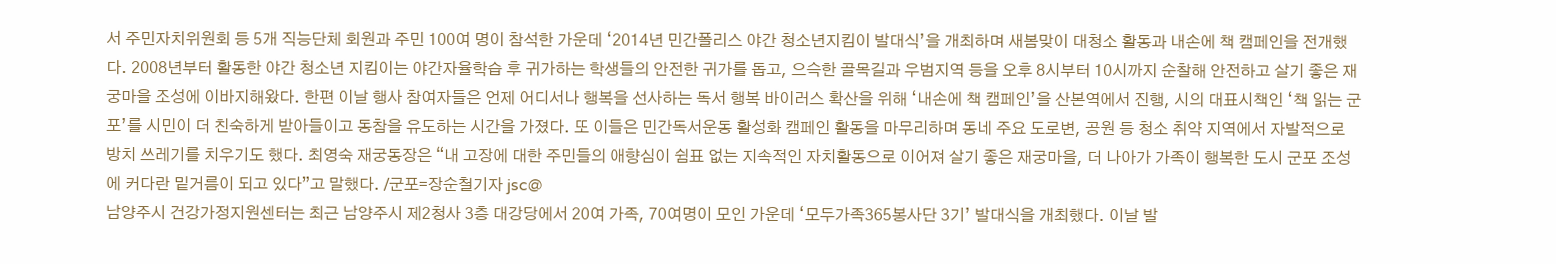서 주민자치위원회 등 5개 직능단체 회원과 주민 100여 명이 참석한 가운데 ‘2014년 민간폴리스 야간 청소년지킴이 발대식’을 개최하며 새봄맞이 대청소 활동과 내손에 책 캠페인을 전개했다. 2008년부터 활동한 야간 청소년 지킴이는 야간자율학습 후 귀가하는 학생들의 안전한 귀가를 돕고, 으슥한 골목길과 우범지역 등을 오후 8시부터 10시까지 순찰해 안전하고 살기 좋은 재궁마을 조성에 이바지해왔다. 한편 이날 행사 참여자들은 언제 어디서나 행복을 선사하는 독서 행복 바이러스 확산을 위해 ‘내손에 책 캠페인’을 산본역에서 진행, 시의 대표시책인 ‘책 읽는 군포’를 시민이 더 친숙하게 받아들이고 동참을 유도하는 시간을 가졌다. 또 이들은 민간독서운동 활성화 캠페인 활동을 마무리하며 동네 주요 도로변, 공원 등 청소 취약 지역에서 자발적으로 방치 쓰레기를 치우기도 했다. 최영숙 재궁동장은 “내 고장에 대한 주민들의 애향심이 쉼표 없는 지속적인 자치활동으로 이어져 살기 좋은 재궁마을, 더 나아가 가족이 행복한 도시 군포 조성에 커다란 밑거름이 되고 있다”고 말했다. /군포=장순철기자 jsc@
남양주시 건강가정지원센터는 최근 남양주시 제2청사 3층 대강당에서 20여 가족, 70여명이 모인 가운데 ‘모두가족365봉사단 3기’ 발대식을 개최했다. 이날 발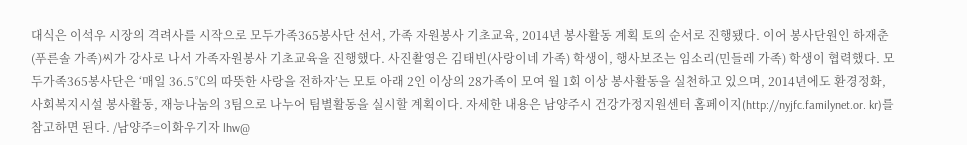대식은 이석우 시장의 격려사를 시작으로 모두가족365봉사단 선서, 가족 자원봉사 기초교육, 2014년 봉사활동 계획 토의 순서로 진행됐다. 이어 봉사단원인 하재춘(푸른솔 가족)씨가 강사로 나서 가족자원봉사 기초교육을 진행했다. 사진촬영은 김태빈(사랑이네 가족) 학생이, 행사보조는 임소리(민들레 가족) 학생이 협력했다. 모두가족365봉사단은 ‘매일 36.5℃의 따뜻한 사랑을 전하자’는 모토 아래 2인 이상의 28가족이 모여 월 1회 이상 봉사활동을 실천하고 있으며, 2014년에도 환경정화, 사회복지시설 봉사활동, 재능나눔의 3팀으로 나누어 팀별활동을 실시할 계획이다. 자세한 내용은 남양주시 건강가정지원센터 홈페이지(http://nyjfc.familynet.or. kr)를 참고하면 된다. /남양주=이화우기자 lhw@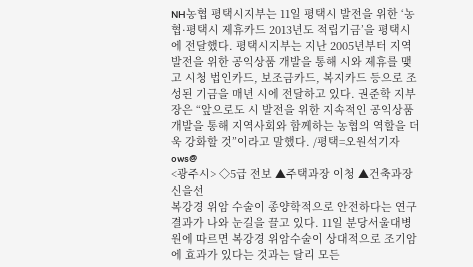NH농협 평택시지부는 11일 평택시 발전을 위한 ‘농협·평택시 제휴카드 2013년도 적립기금’을 평택시에 전달했다. 평택시지부는 지난 2005년부터 지역발전을 위한 공익상품 개발을 통해 시와 제휴를 맺고 시청 법인카드, 보조금카드, 복지카드 등으로 조성된 기금을 매년 시에 전달하고 있다. 권준학 지부장은 “앞으로도 시 발전을 위한 지속적인 공익상품 개발을 통해 지역사회와 함께하는 농협의 역할을 더욱 강화할 것”이라고 말했다. /평택=오원석기자 ows@
<광주시> ◇5급 전보 ▲주택과장 이청 ▲건축과장 신을선
복강경 위암 수술이 종양학적으로 안전하다는 연구결과가 나와 눈길을 끌고 있다. 11일 분당서울대병원에 따르면 복강경 위암수술이 상대적으로 조기암에 효과가 있다는 것과는 달리 모든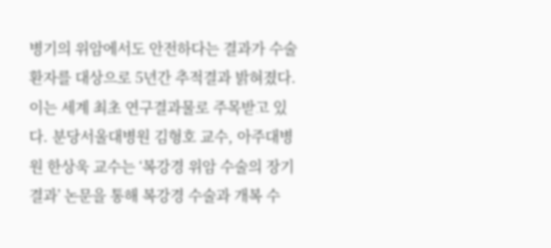병기의 위암에서도 안전하다는 결과가 수술환자를 대상으로 5년간 추적결과 밝혀졌다. 이는 세계 최초 연구결과물로 주목받고 있다. 분당서울대병원 김형호 교수, 아주대병원 한상욱 교수는 ‘복강경 위암 수술의 장기 결과’ 논문을 통해 복강경 수술과 개복 수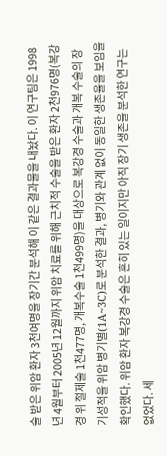술 받은 위암 환자 3천여명을 장기간 분석해 이 같은 결과물을 내놨다. 이 연구팀은 1998년 4월부터 2005년 12월까지 위암 치료를 위해 근치적 수술을 받은 환자 2천976명(복강경 위 절제술 1천477명, 개복수술 1천499명)을 대상으로 복강경 수술과 개복 수술의 장기성적을 위암 병기별(1A~3C)로 분석한 결과, 병기와 관계 없이 동일한 생존율을 보임을 확인했다. 위암 환자 복강경 수술은 흔히 있는 일이지만 아직 장기 생존을 분석한 연구는 없었다. 세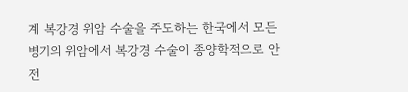계 복강경 위암 수술을 주도하는 한국에서 모든 병기의 위암에서 복강경 수술이 종양학적으로 안전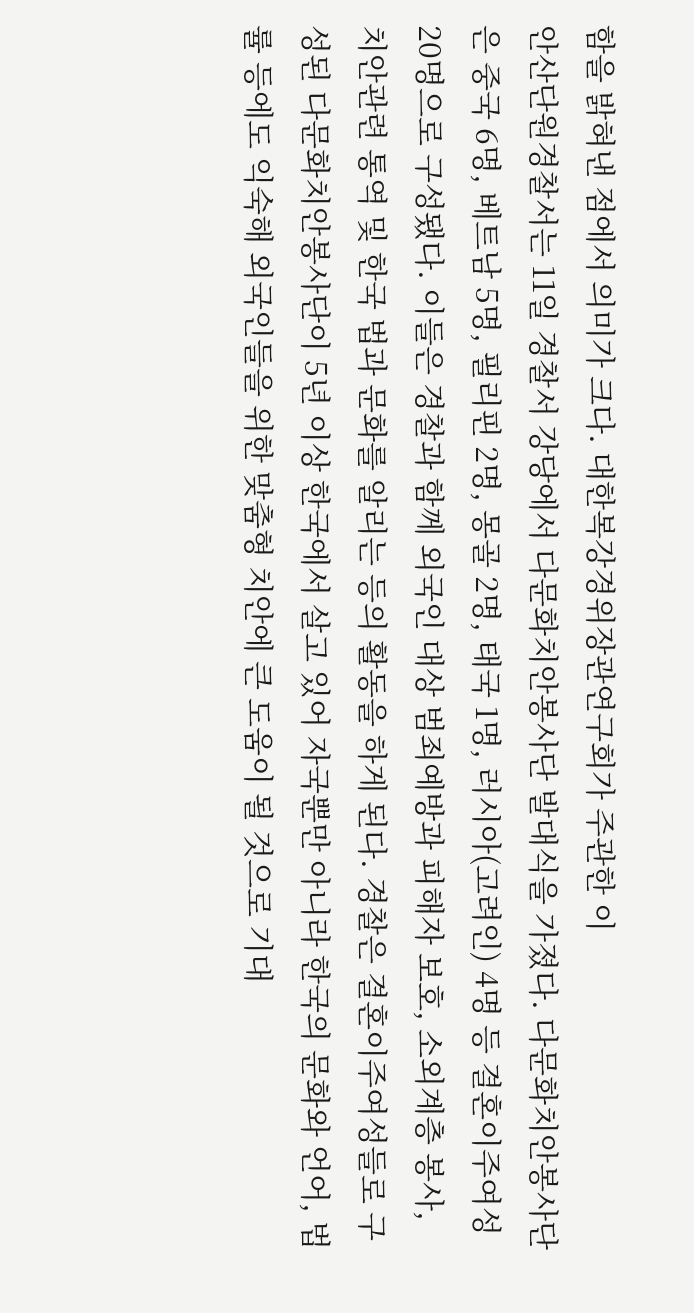함을 밝혀낸 점에서 의미가 크다. 대한복강경위장관연구회가 주관한 이
안산단원경찰서는 11일 경찰서 강당에서 다문화치안봉사단 발대식을 가졌다. 다문화치안봉사단은 중국 6명, 베트남 5명, 필리핀 2명, 몽골 2명, 태국 1명, 러시아(고려인) 4명 등 결혼이주여성 20명으로 구성됐다. 이들은 경찰과 함께 외국인 대상 범죄예방과 피해자 보호, 소외계층 봉사, 치안관련 통역 및 한국 법과 문화를 알리는 등의 활동을 하게 된다. 경찰은 결혼이주여성들로 구성된 다문화치안봉사단이 5년 이상 한국에서 살고 있어 자국뿐만 아니라 한국의 문화와 언어, 법률 등에도 익숙해 외국인들을 위한 맞춤형 치안에 큰 도움이 될 것으로 기대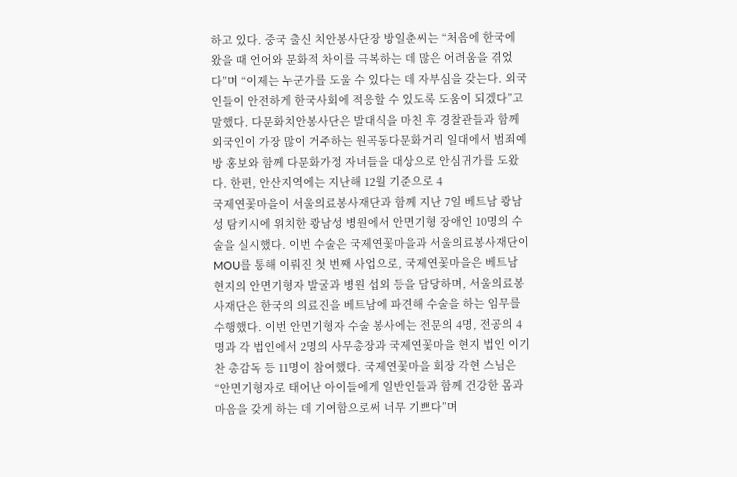하고 있다. 중국 출신 치안봉사단장 방일춘씨는 “처음에 한국에 왔을 때 언어와 문화적 차이를 극복하는 데 많은 어려움을 겪었다”며 “이제는 누군가를 도울 수 있다는 데 자부심을 갖는다. 외국인들이 안전하게 한국사회에 적응할 수 있도록 도움이 되겠다”고 말했다. 다문화치안봉사단은 발대식을 마친 후 경찰관들과 함께 외국인이 가장 많이 거주하는 원곡동다문화거리 일대에서 범죄예방 홍보와 함께 다문화가정 자녀들을 대상으로 안심귀가를 도왔다. 한편, 안산지역에는 지난해 12월 기준으로 4
국제연꽃마을이 서울의료봉사재단과 함께 지난 7일 베트남 쾅남성 탐키시에 위치한 쾅남성 병원에서 안면기형 장애인 10명의 수술을 실시했다. 이번 수술은 국제연꽃마을과 서울의료봉사재단이 MOU를 통해 이뤄진 첫 번째 사업으로, 국제연꽃마을은 베트남 현지의 안면기형자 발굴과 병원 섭외 등을 담당하며, 서울의료봉사재단은 한국의 의료진을 베트남에 파견해 수술을 하는 임무를 수행했다. 이번 안면기형자 수술 봉사에는 전문의 4명, 전공의 4명과 각 법인에서 2명의 사무총장과 국제연꽃마을 현지 법인 이기찬 총감독 등 11명이 참여했다. 국제연꽃마을 회장 각현 스님은 “안면기형자로 태어난 아이들에게 일반인들과 함께 건강한 몸과 마음을 갖게 하는 데 기여함으로써 너무 기쁘다”며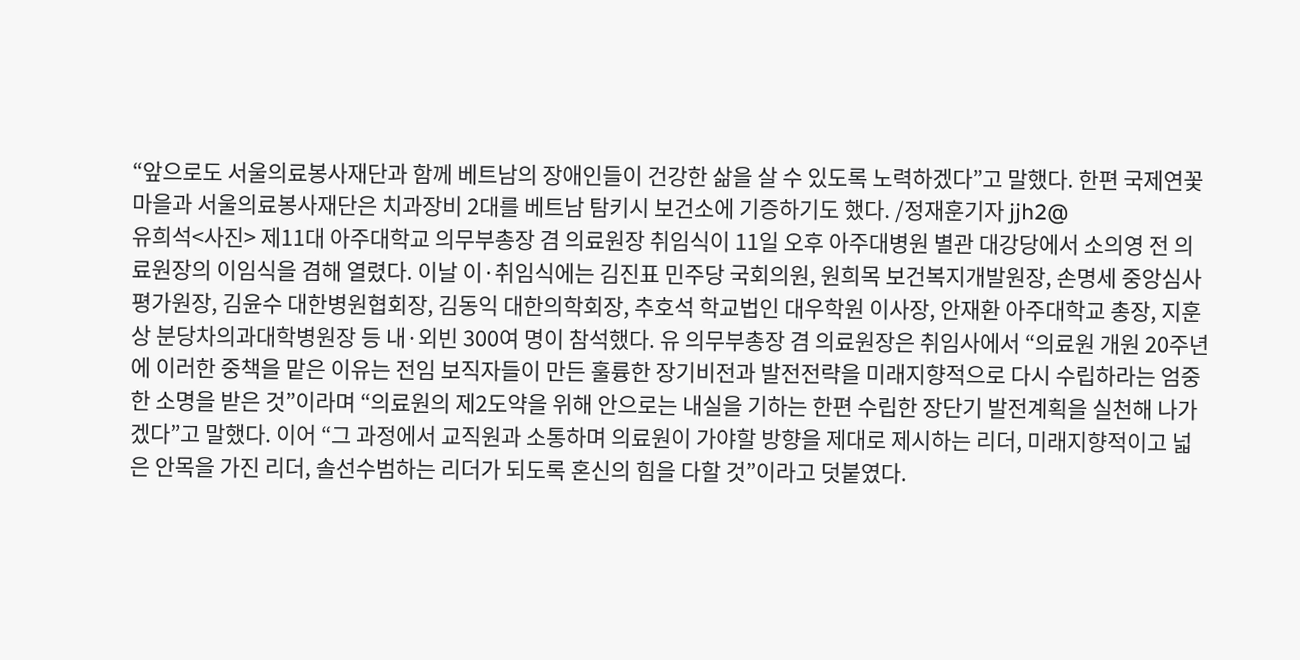“앞으로도 서울의료봉사재단과 함께 베트남의 장애인들이 건강한 삶을 살 수 있도록 노력하겠다”고 말했다. 한편 국제연꽃마을과 서울의료봉사재단은 치과장비 2대를 베트남 탐키시 보건소에 기증하기도 했다. /정재훈기자 jjh2@
유희석<사진> 제11대 아주대학교 의무부총장 겸 의료원장 취임식이 11일 오후 아주대병원 별관 대강당에서 소의영 전 의료원장의 이임식을 겸해 열렸다. 이날 이·취임식에는 김진표 민주당 국회의원, 원희목 보건복지개발원장, 손명세 중앙심사평가원장, 김윤수 대한병원협회장, 김동익 대한의학회장, 추호석 학교법인 대우학원 이사장, 안재환 아주대학교 총장, 지훈상 분당차의과대학병원장 등 내·외빈 300여 명이 참석했다. 유 의무부총장 겸 의료원장은 취임사에서 “의료원 개원 20주년에 이러한 중책을 맡은 이유는 전임 보직자들이 만든 훌륭한 장기비전과 발전전략을 미래지향적으로 다시 수립하라는 엄중한 소명을 받은 것”이라며 “의료원의 제2도약을 위해 안으로는 내실을 기하는 한편 수립한 장단기 발전계획을 실천해 나가겠다”고 말했다. 이어 “그 과정에서 교직원과 소통하며 의료원이 가야할 방향을 제대로 제시하는 리더, 미래지향적이고 넓은 안목을 가진 리더, 솔선수범하는 리더가 되도록 혼신의 힘을 다할 것”이라고 덧붙였다.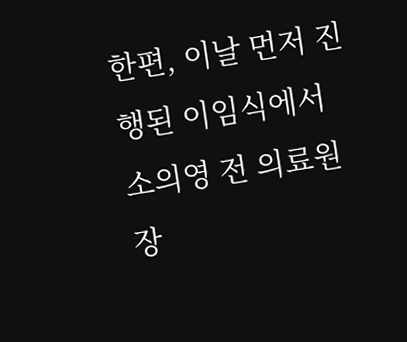한편, 이날 먼저 진행된 이임식에서 소의영 전 의료원장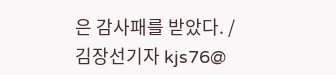은 감사패를 받았다. /김장선기자 kjs76@